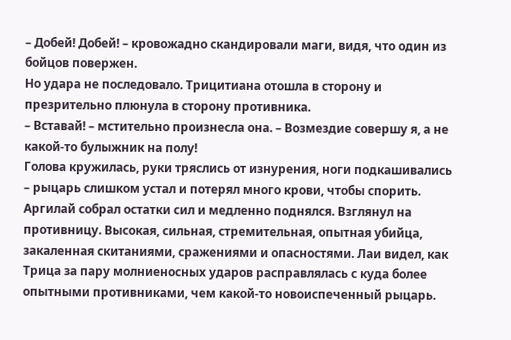– Добей! Добей! – кровожадно скандировали маги, видя, что один из бойцов повержен.
Но удара не последовало. Трицитиана отошла в сторону и презрительно плюнула в сторону противника.
– Вставай! – мстительно произнесла она. – Возмездие совершу я, а не какой-то булыжник на полу!
Голова кружилась, руки тряслись от изнурения, ноги подкашивались – рыцарь слишком устал и потерял много крови, чтобы спорить. Аргилай собрал остатки сил и медленно поднялся. Взглянул на противницу. Высокая, сильная, стремительная, опытная убийца, закаленная скитаниями, сражениями и опасностями. Лаи видел, как Трица за пару молниеносных ударов расправлялась с куда более опытными противниками, чем какой-то новоиспеченный рыцарь.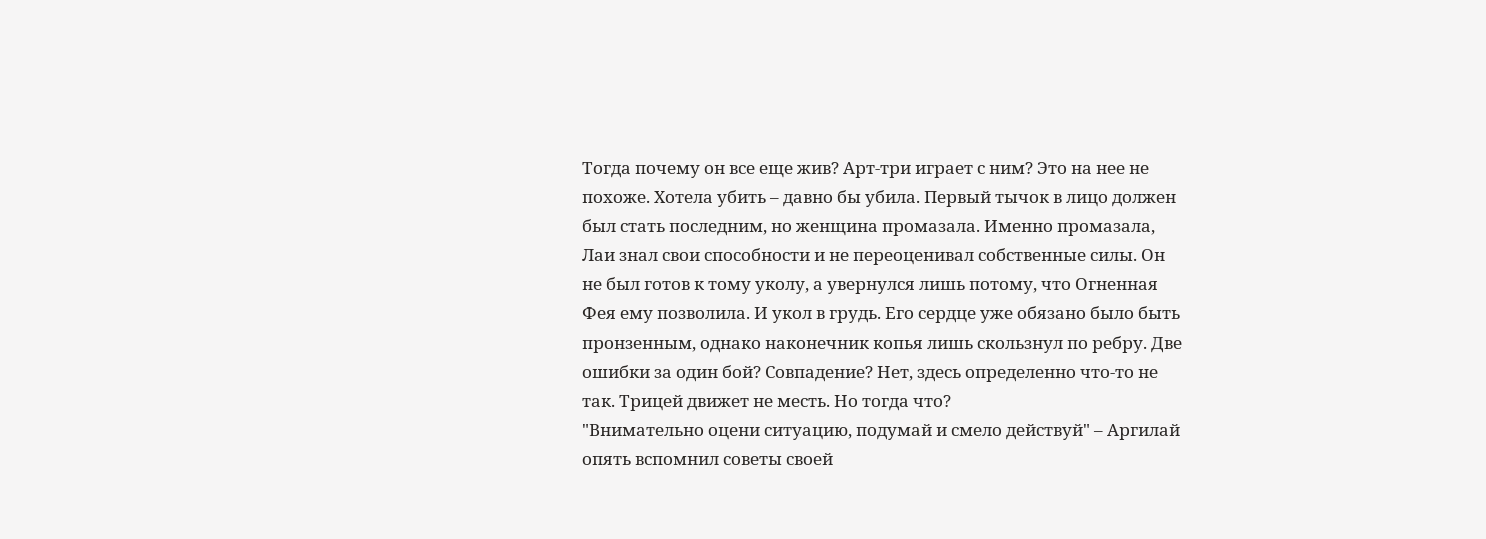Тогда почему он все еще жив? Арт-три играет с ним? Это на нее не похоже. Хотела убить – давно бы убила. Первый тычок в лицо должен был стать последним, но женщина промазала. Именно промазала, Лаи знал свои способности и не переоценивал собственные силы. Он не был готов к тому уколу, а увернулся лишь потому, что Огненная Фея ему позволила. И укол в грудь. Его сердце уже обязано было быть пронзенным, однако наконечник копья лишь скользнул по ребру. Две ошибки за один бой? Совпадение? Нет, здесь определенно что-то не так. Трицей движет не месть. Но тогда что?
"Внимательно оцени ситуацию, подумай и смело действуй" – Аргилай опять вспомнил советы своей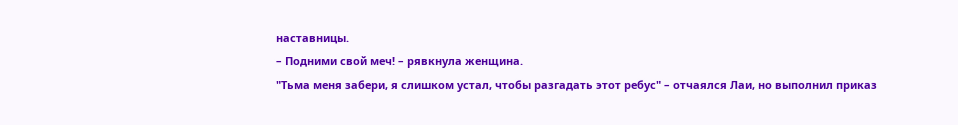наставницы.
– Подними свой меч! – рявкнула женщина.
"Тьма меня забери, я слишком устал, чтобы разгадать этот ребус" – отчаялся Лаи, но выполнил приказ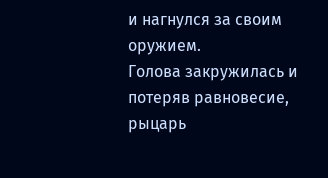и нагнулся за своим оружием.
Голова закружилась и потеряв равновесие, рыцарь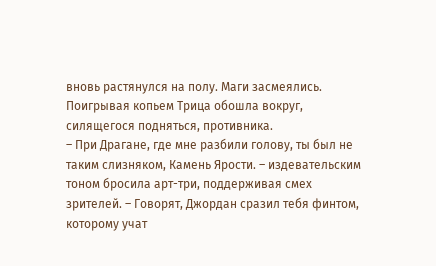вновь растянулся на полу. Маги засмеялись. Поигрывая копьем Трица обошла вокруг, силящегося подняться, противника.
– При Драгане, где мне разбили голову, ты был не таким слизняком, Камень Ярости. – издевательским тоном бросила арт-три, поддерживая смех зрителей. – Говорят, Джордан сразил тебя финтом, которому учат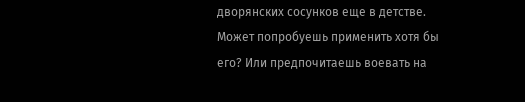дворянских сосунков еще в детстве. Может попробуешь применить хотя бы его? Или предпочитаешь воевать на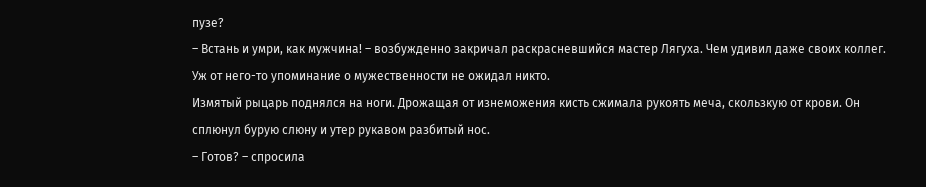пузе?
– Встань и умри, как мужчина! – возбужденно закричал раскрасневшийся мастер Лягуха. Чем удивил даже своих коллег. Уж от него-то упоминание о мужественности не ожидал никто.
Измятый рыцарь поднялся на ноги. Дрожащая от изнеможения кисть сжимала рукоять меча, скользкую от крови. Он сплюнул бурую слюну и утер рукавом разбитый нос.
– Готов? – спросила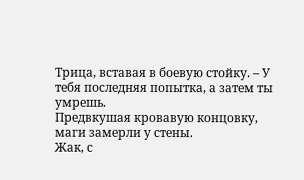Трица, вставая в боевую стойку. – У тебя последняя попытка, а затем ты умрешь.
Предвкушая кровавую концовку, маги замерли у стены.
Жак, с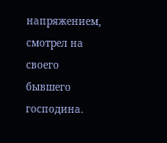напряжением, смотрел на своего бывшего господина.